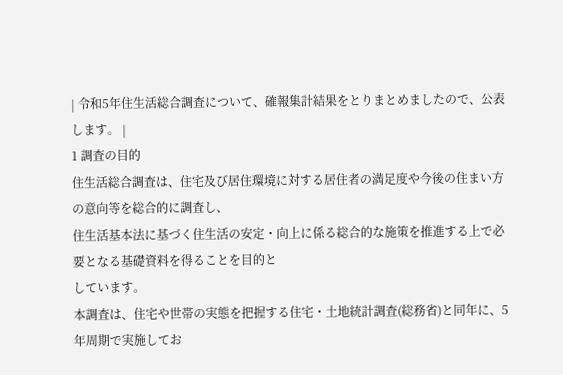| 令和5年住生活総合調査について、確報集計結果をとりまとめましたので、公表します。 |
1 調査の目的
住生活総合調査は、住宅及び居住環境に対する居住者の満足度や今後の住まい方の意向等を総合的に調査し、
住生活基本法に基づく住生活の安定・向上に係る総合的な施策を推進する上で必要となる基礎資料を得ることを目的と
しています。
本調査は、住宅や世帯の実態を把握する住宅・土地統計調査(総務省)と同年に、5年周期で実施してお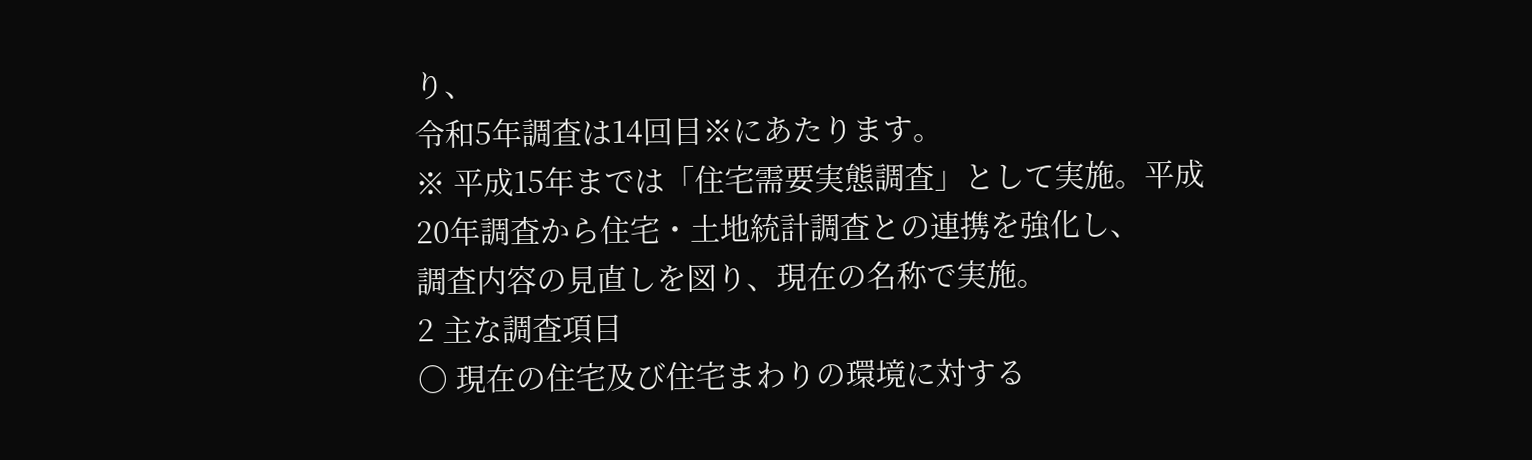り、
令和5年調査は14回目※にあたります。
※ 平成15年までは「住宅需要実態調査」として実施。平成20年調査から住宅・土地統計調査との連携を強化し、
調査内容の見直しを図り、現在の名称で実施。
2 主な調査項目
○ 現在の住宅及び住宅まわりの環境に対する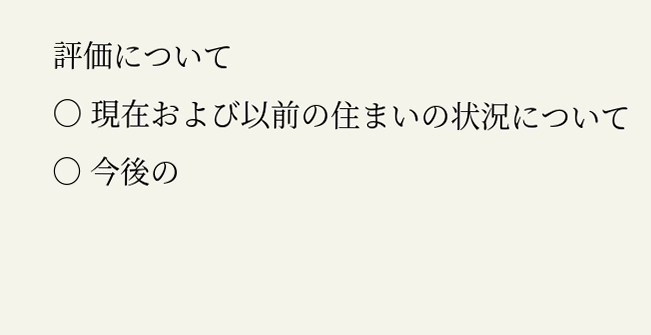評価について
○ 現在および以前の住まいの状況について
○ 今後の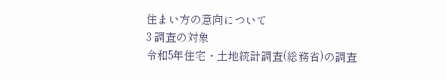住まい方の意向について
3 調査の対象
令和5年住宅・土地統計調査(総務省)の調査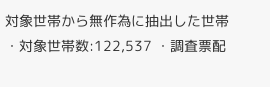対象世帯から無作為に抽出した世帯
・対象世帯数:122,537 ・調査票配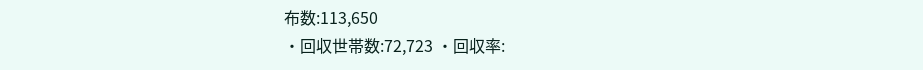布数:113,650
・回収世帯数:72,723 ・回収率: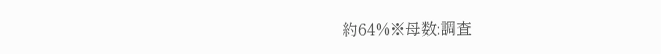約64%※母数:調査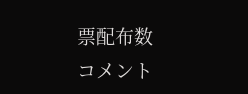票配布数
コメント